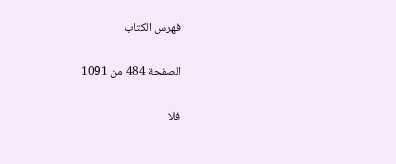فهرس الكتاب

الصفحة 484 من 1091

فلا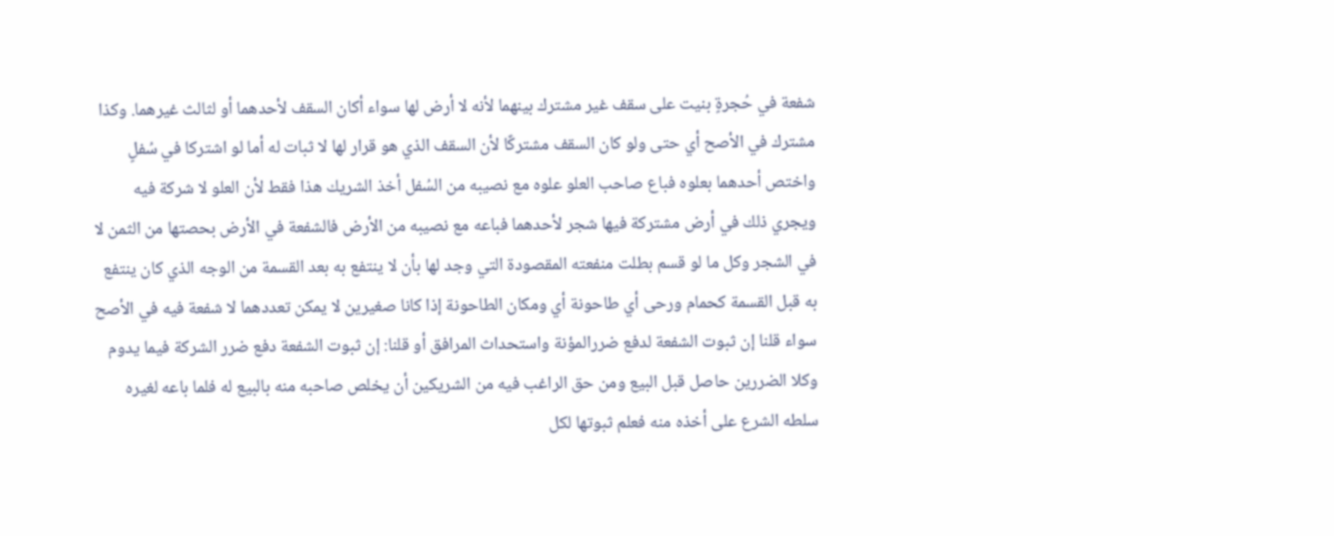شفعة في حُجرةٍ بنيت على سقف غير مشترك بينهما لأنه لا أرض لها سواء أكان السقف لأحدهما أو لثالث غيرهما. وكذا مشترك في الأصح أي حتى ولو كان السقف مشتركًا لأن السقف الذي هو قرار لها لا ثبات له أما لو اشتركا في سُفلٍ واختص أحدهما بعلوه فباع صاحب العلو علوه مع نصيبه من السُفل أخذ الشريك هذا فقط لأن العلو لا شركة فيه ويجري ذلك في أرض مشتركة فيها شجر لأحدهما فباعه مع نصيبه من الأرض فالشفعة في الأرض بحصتها من الثمن لا في الشجر وكل ما لو قسم بطلت منفعته المقصودة التي وجد لها بأن لا ينتفع به بعد القسمة من الوجه الذي كان ينتفع به قبل القسمة كحمام ورحى أي طاحونة أي ومكان الطاحونة إذا كانا صغيرين لا يمكن تعددهما لا شفعة فيه في الأصح سواء قلنا إن ثبوت الشفعة لدفع ضررالمؤنة واستحداث المرافق أو قلنا: إن ثبوت الشفعة دفع ضرر الشركة فيما يدوم وكلا الضررين حاصل قبل البيع ومن حق الراغب فيه من الشريكين أن يخلص صاحبه منه بالبيع له فلما باعه لغيره سلطه الشرع على أخذه منه فعلم ثبوتها لكل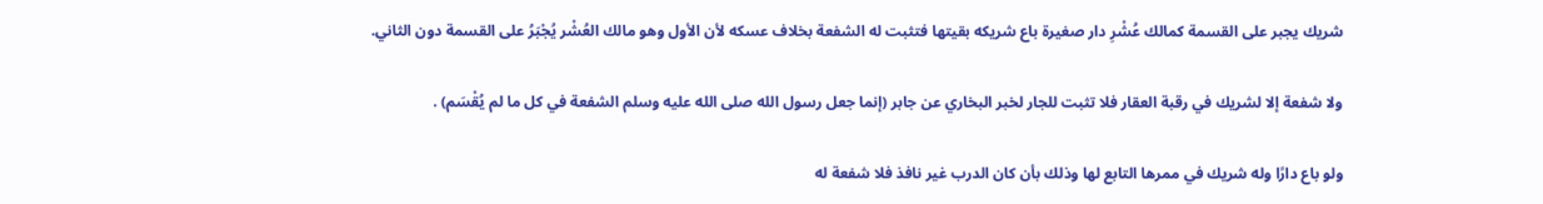شريك يجبر على القسمة كمالك عُشْرِ دار صغيرة باع شريكه بقيتها فتثبت له الشفعة بخلاف عسكه لأن الأول وهو مالك العُشْر يُجْبَرُ على القسمة دون الثاني.

ولا شفعة إلا لشريك في رقبة العقار فلا تثبت للجار لخبر البخاري عن جابر (إنما جعل رسول الله صلى الله عليه وسلم الشفعة في كل ما لم يُقْسَم) .

ولو باع دارًا وله شريك في ممرها التابع لها وذلك بأن كان الدرب غير نافذ فلا شفعة له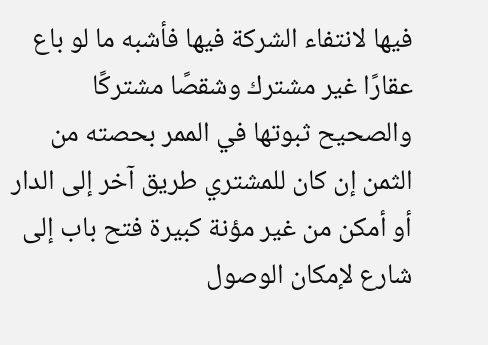فيها لانتفاء الشركة فيها فأشبه ما لو باع عقارًا غير مشترك وشقصًا مشتركًا والصحيح ثبوتها في الممر بحصته من الثمن إن كان للمشتري طريق آخر إلى الدار أو أمكن من غير مؤنة كبيرة فتح باب إلى شارع لإمكان الوصول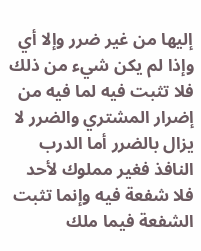إليها من غير ضرر وإلا أي وإذا لم يكن شيء من ذلك فلا تثبت فيه لما فيه من إضرار المشتري والضرر لا يزال بالضرر أما الدرب النافذ فغير مملوك لأحد فلا شفعة فيه وإنما تثبت الشفعة فيما ملك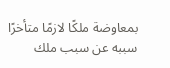بمعاوضة ملكًا لازمًا متأخرًا سببه عن سبب ملك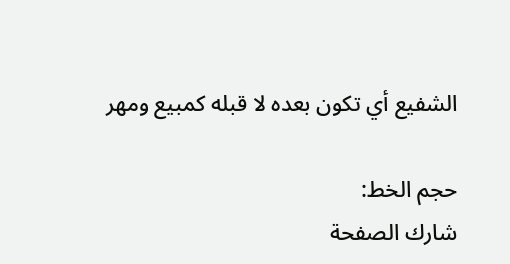الشفيع أي تكون بعده لا قبله كمبيع ومهر

حجم الخط:
شارك الصفحة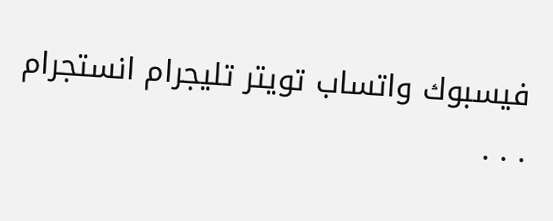فيسبوك واتساب تويتر تليجرام انستجرام
. . .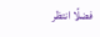فضلًا انتظر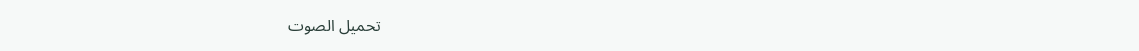تحميل الصوت